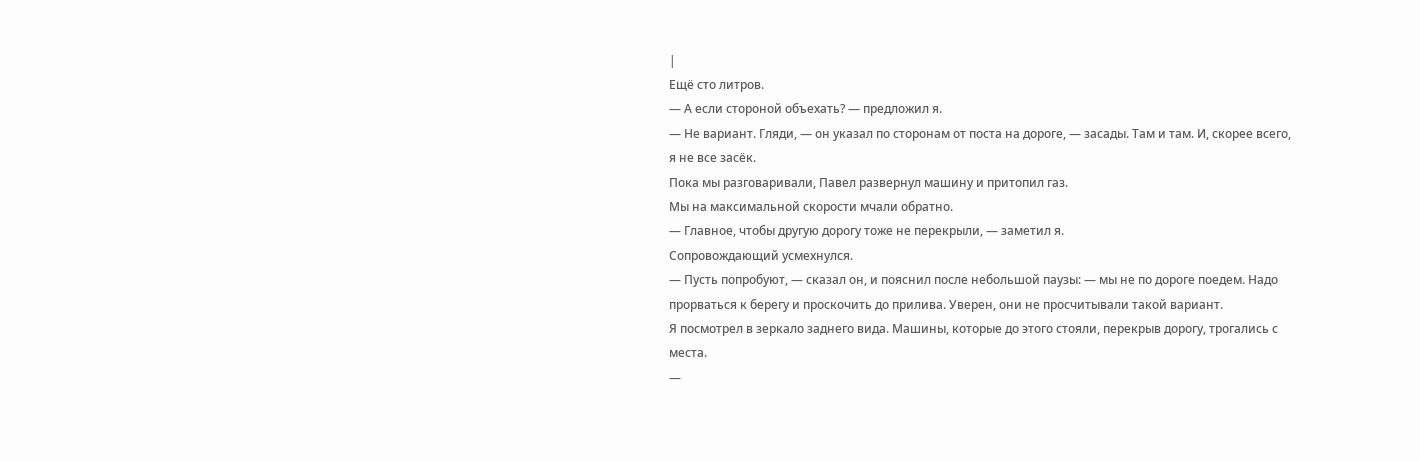|
Ещё сто литров.
— А если стороной объехать? — предложил я.
— Не вариант. Гляди, — он указал по сторонам от поста на дороге, — засады. Там и там. И, скорее всего, я не все засёк.
Пока мы разговаривали, Павел развернул машину и притопил газ.
Мы на максимальной скорости мчали обратно.
— Главное, чтобы другую дорогу тоже не перекрыли, — заметил я.
Сопровождающий усмехнулся.
— Пусть попробуют, — сказал он, и пояснил после небольшой паузы: — мы не по дороге поедем. Надо прорваться к берегу и проскочить до прилива. Уверен, они не просчитывали такой вариант.
Я посмотрел в зеркало заднего вида. Машины, которые до этого стояли, перекрыв дорогу, трогались с места.
—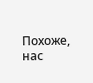Похоже, нас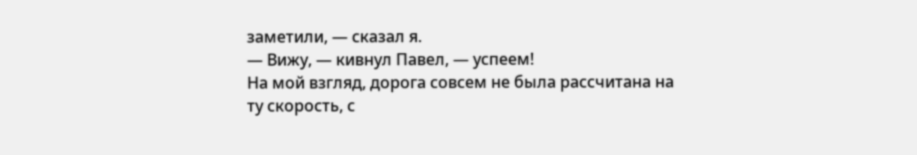заметили, — сказал я.
— Вижу, — кивнул Павел, — успеем!
На мой взгляд, дорога совсем не была рассчитана на ту скорость, с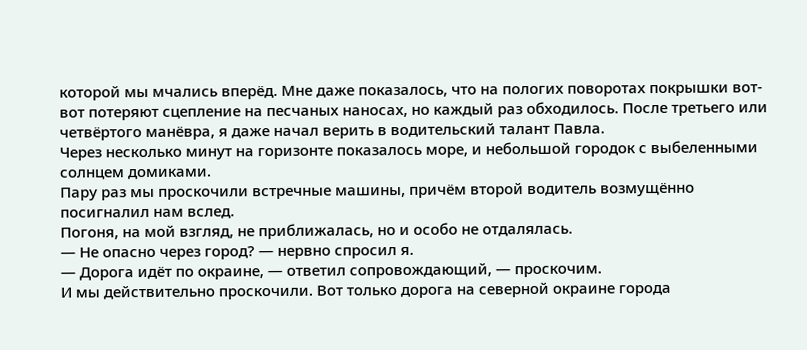которой мы мчались вперёд. Мне даже показалось, что на пологих поворотах покрышки вот-вот потеряют сцепление на песчаных наносах, но каждый раз обходилось. После третьего или четвёртого манёвра, я даже начал верить в водительский талант Павла.
Через несколько минут на горизонте показалось море, и небольшой городок с выбеленными солнцем домиками.
Пару раз мы проскочили встречные машины, причём второй водитель возмущённо посигналил нам вслед.
Погоня, на мой взгляд, не приближалась, но и особо не отдалялась.
— Не опасно через город? — нервно спросил я.
— Дорога идёт по окраине, — ответил сопровождающий, — проскочим.
И мы действительно проскочили. Вот только дорога на северной окраине города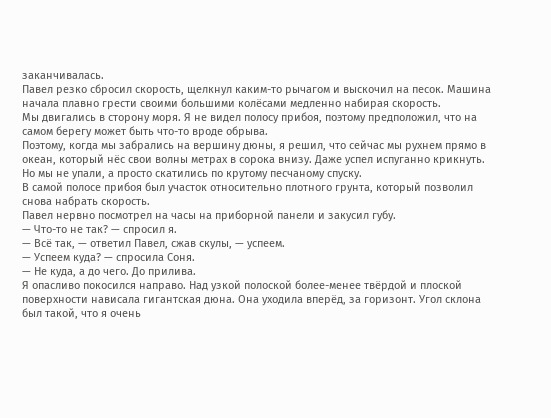заканчивалась.
Павел резко сбросил скорость, щелкнул каким-то рычагом и выскочил на песок. Машина начала плавно грести своими большими колёсами медленно набирая скорость.
Мы двигались в сторону моря. Я не видел полосу прибоя, поэтому предположил, что на самом берегу может быть что-то вроде обрыва.
Поэтому, когда мы забрались на вершину дюны, я решил, что сейчас мы рухнем прямо в океан, который нёс свои волны метрах в сорока внизу. Даже успел испуганно крикнуть.
Но мы не упали, а просто скатились по крутому песчаному спуску.
В самой полосе прибоя был участок относительно плотного грунта, который позволил снова набрать скорость.
Павел нервно посмотрел на часы на приборной панели и закусил губу.
— Что-то не так? — спросил я.
— Всё так, — ответил Павел, сжав скулы, — успеем.
— Успеем куда? — спросила Соня.
— Не куда, а до чего. До прилива.
Я опасливо покосился направо. Над узкой полоской более-менее твёрдой и плоской поверхности нависала гигантская дюна. Она уходила вперёд, за горизонт. Угол склона был такой, что я очень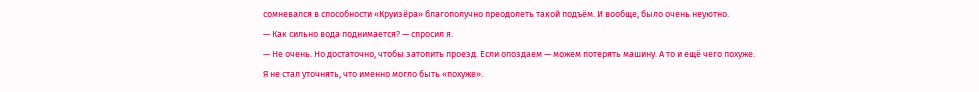сомневался в способности «Круизёра» благополучно преодолеть такой подъём. И вообще, было очень неуютно.
— Как сильно вода поднимается? — спросил я.
— Не очень. Но достаточно, чтобы затопить проезд. Если опоздаем — можем потерять машину. А то и ещё чего похуже.
Я не стал уточнять, что именно могло быть «похуже».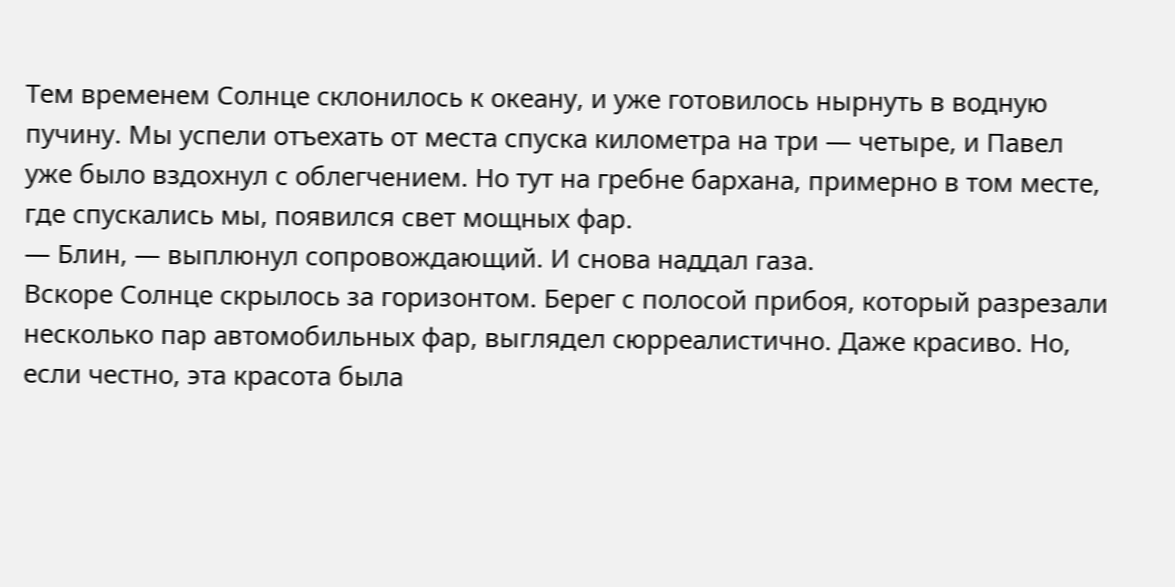Тем временем Солнце склонилось к океану, и уже готовилось нырнуть в водную пучину. Мы успели отъехать от места спуска километра на три — четыре, и Павел уже было вздохнул с облегчением. Но тут на гребне бархана, примерно в том месте, где спускались мы, появился свет мощных фар.
— Блин, — выплюнул сопровождающий. И снова наддал газа.
Вскоре Солнце скрылось за горизонтом. Берег с полосой прибоя, который разрезали несколько пар автомобильных фар, выглядел сюрреалистично. Даже красиво. Но, если честно, эта красота была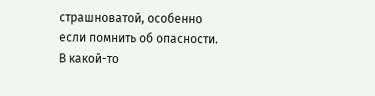страшноватой, особенно если помнить об опасности.
В какой-то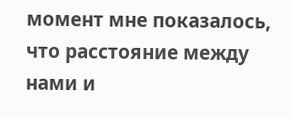момент мне показалось, что расстояние между нами и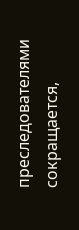преследователями сокращается,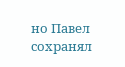но Павел сохранял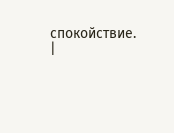спокойствие. |